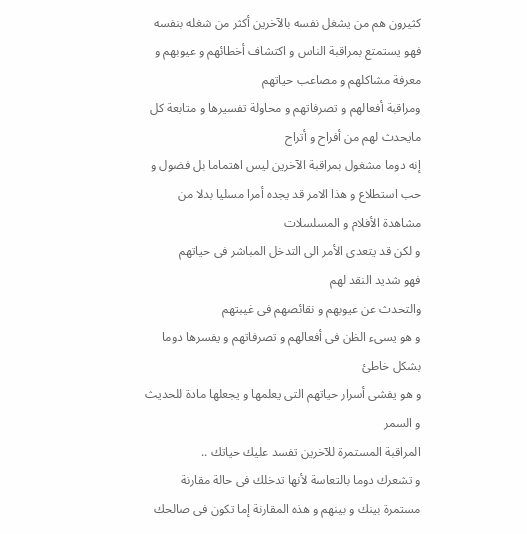كثيرون هم من يشغل نفسه بالآخرين أكثر من شغله بنفسه
فهو يستمتع بمراقبة الناس و اكتشاف أخطائهم و عيوبهم و معرفة مشاكلهم و مصاعب حياتهم
ومراقبة أفعالهم و تصرفاتهم و محاولة تفسيرها و متابعة كل مايحدث لهم من أفراح و أتراح
إنه دوما مشغول بمراقبة الآخرين ليس اهتماما بل فضول و حب استطلاع و هذا الامر قد يجده أمرا مسليا بدلا من مشاهدة الأفلام و المسلسلات
و لكن قد يتعدى الأمر الى التدخل المباشر فى حياتهم
فهو شديد النقد لهم
والتحدث عن عيوبهم و نقائصهم فى غيبتهم
و هو يسىء الظن فى أفعالهم و تصرفاتهم و يفسرها دوما بشكل خاطئ
و هو يفشى أسرار حياتهم التى يعلمها و يجعلها مادة للحديث و السمر
المراقبة المستمرة للآخرين تفسد عليك حياتك ..
و تشعرك دوما بالتعاسة لأنها تدخلك فى حالة مقارنة مستمرة بينك و بينهم و هذه المقارنة إما تكون فى صالحك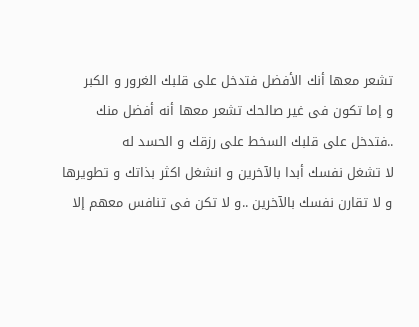تشعر معها أنك الأفضل فتدخل على قلبك الغرور و الكبر
و إما تكون فى غير صالحك تشعر معها أنه أفضل منك ..فتدخل على قلبك السخط على رزقك و الحسد له
لا تشغل نفسك أبدا بالآخرين و انشغل اكثر بذاتك و تطويرها
و لا تقارن نفسك بالآخرين ..و لا تكن فى تنافس معهم إلا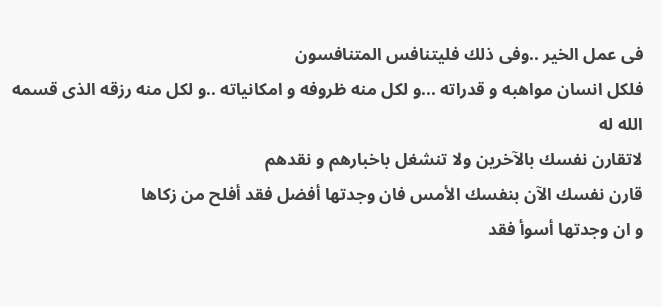فى عمل الخير ..وفى ذلك فليتنافس المتنافسون
فلكل انسان مواهبه و قدراته ...و لكل منه ظروفه و امكانياته ..و لكل منه رزقه الذى قسمه الله له
لاتقارن نفسك بالآخرين ولا تنشغل باخبارهم و نقدهم
قارن نفسك الآن بنفسك الأمس فان وجدتها أفضل فقد أفلح من زكاها
و ان وجدتها أسوأ فقد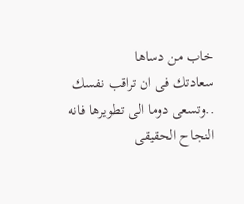خاب من دساها
سعادتك فى ان تراقب نفسك ..وتسعى دوما الى تطويرها فانه النجاح الحقيقى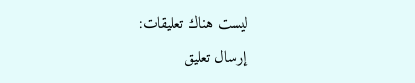ليست هناك تعليقات:
إرسال تعليق